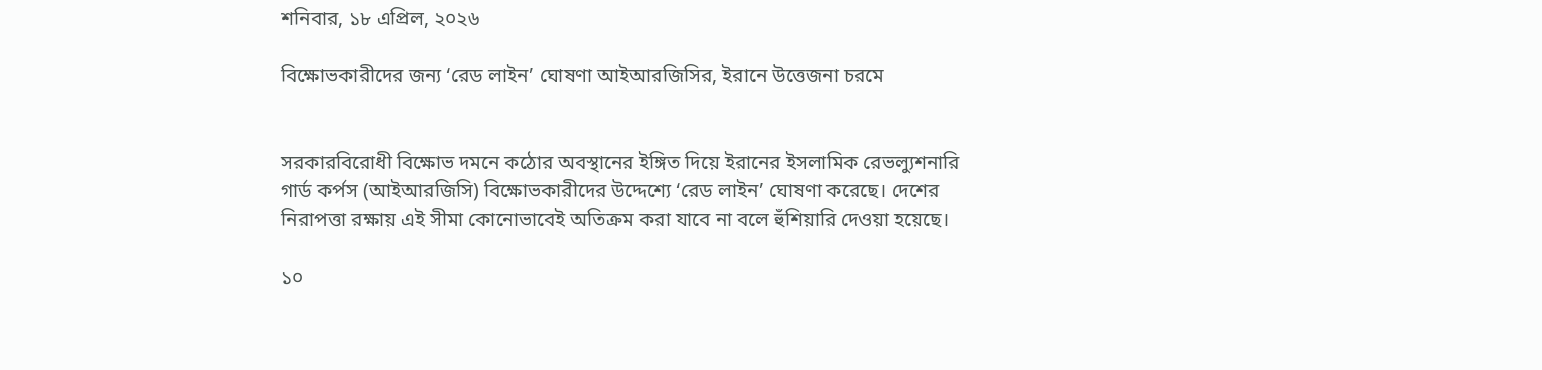শনিবার, ১৮ এপ্রিল, ২০২৬

বিক্ষোভকারীদের জন্য ‘রেড লাইন’ ঘোষণা আইআরজিসির, ইরানে উত্তেজনা চরমে


সরকারবিরোধী বিক্ষোভ দমনে কঠোর অবস্থানের ইঙ্গিত দিয়ে ইরানের ইসলামিক রেভল্যুশনারি গার্ড কর্পস (আইআরজিসি) বিক্ষোভকারীদের উদ্দেশ্যে ‘রেড লাইন’ ঘোষণা করেছে। দেশের নিরাপত্তা রক্ষায় এই সীমা কোনোভাবেই অতিক্রম করা যাবে না বলে হুঁশিয়ারি দেওয়া হয়েছে।

১০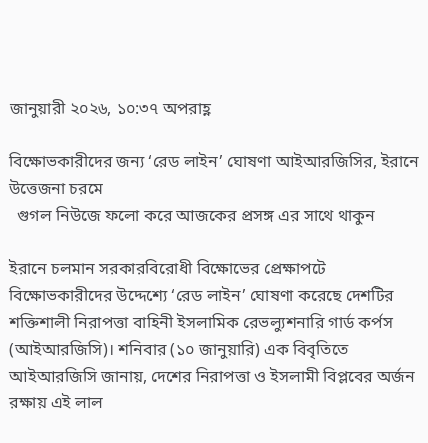জানুয়ারী ২০২৬, ১০:৩৭ অপরাহ্ণ

বিক্ষোভকারীদের জন্য ‘রেড লাইন’ ঘোষণা আইআরজিসির, ইরানে উত্তেজনা চরমে
  গুগল নিউজে ফলো করে আজকের প্রসঙ্গ এর সাথে থাকুন

ইরানে চলমান সরকারবিরোধী বিক্ষোভের প্রেক্ষাপটে বিক্ষোভকারীদের উদ্দেশ্যে ‘রেড লাইন’ ঘোষণা করেছে দেশটির শক্তিশালী নিরাপত্তা বাহিনী ইসলামিক রেভল্যুশনারি গার্ড কর্পস (আইআরজিসি)। শনিবার (১০ জানুয়ারি) এক বিবৃতিতে আইআরজিসি জানায়, দেশের নিরাপত্তা ও ইসলামী বিপ্লবের অর্জন রক্ষায় এই লাল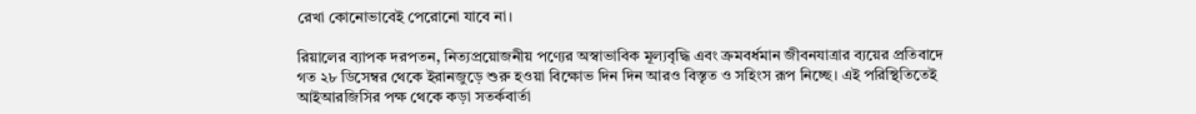রেখা কোনোভাবেই পেরোনো যাবে না।

রিয়ালের ব্যাপক দরপতন, নিত্যপ্রয়োজনীয় পণ্যের অস্বাভাবিক মূল্যবৃদ্ধি এবং ক্রমবর্ধমান জীবনযাত্রার ব্যয়ের প্রতিবাদে গত ২৮ ডিসেম্বর থেকে ইরানজুড়ে শুরু হওয়া বিক্ষোভ দিন দিন আরও বিস্তৃত ও সহিংস রূপ নিচ্ছে। এই পরিস্থিতিতেই আইআরজিসির পক্ষ থেকে কড়া সতর্কবার্তা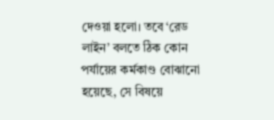দেওয়া হলো। তবে ‘রেড লাইন’ বলতে ঠিক কোন পর্যায়ের কর্মকাণ্ড বোঝানো হয়েছে, সে বিষয়ে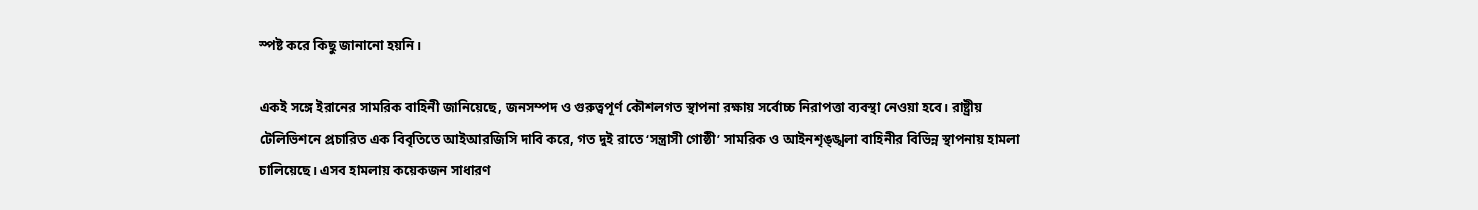স্পষ্ট করে কিছু জানানো হয়নি।

একই সঙ্গে ইরানের সামরিক বাহিনী জানিয়েছে, জনসম্পদ ও গুরুত্বপূর্ণ কৌশলগত স্থাপনা রক্ষায় সর্বোচ্চ নিরাপত্তা ব্যবস্থা নেওয়া হবে। রাষ্ট্রীয় টেলিভিশনে প্রচারিত এক বিবৃতিতে আইআরজিসি দাবি করে, গত দুই রাতে ‘সন্ত্রাসী গোষ্ঠী’ সামরিক ও আইনশৃঙ্ঙ্খলা বাহিনীর বিভিন্ন স্থাপনায় হামলা চালিয়েছে। এসব হামলায় কয়েকজন সাধারণ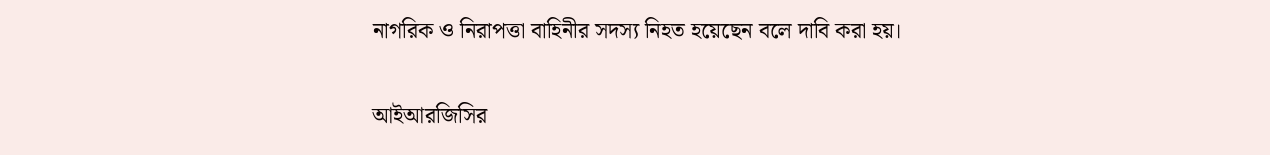নাগরিক ও নিরাপত্তা বাহিনীর সদস্য নিহত হয়েছেন বলে দাবি করা হয়।

আইআরজিসির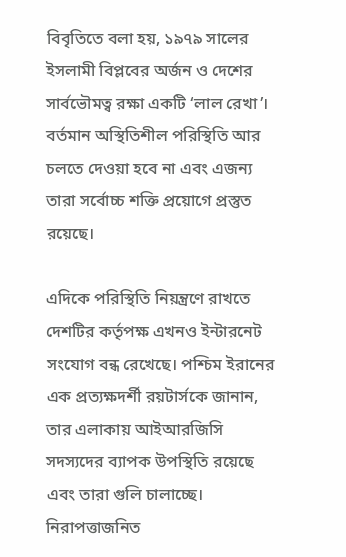বিবৃতিতে বলা হয়, ১৯৭৯ সালের ইসলামী বিপ্লবের অর্জন ও দেশের সার্বভৌমত্ব রক্ষা একটি ‘লাল রেখা’। বর্তমান অস্থিতিশীল পরিস্থিতি আর চলতে দেওয়া হবে না এবং এজন্য তারা সর্বোচ্চ শক্তি প্রয়োগে প্রস্তুত রয়েছে।

এদিকে পরিস্থিতি নিয়ন্ত্রণে রাখতে দেশটির কর্তৃপক্ষ এখনও ইন্টারনেট সংযোগ বন্ধ রেখেছে। পশ্চিম ইরানের এক প্রত্যক্ষদর্শী রয়টার্সকে জানান, তার এলাকায় আইআরজিসি সদস্যদের ব্যাপক উপস্থিতি রয়েছে এবং তারা গুলি চালাচ্ছে। নিরাপত্তাজনিত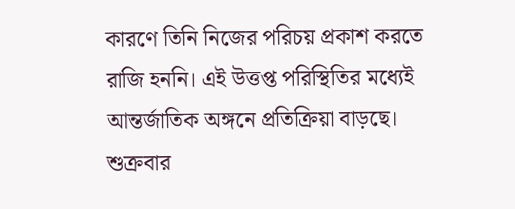কারণে তিনি নিজের পরিচয় প্রকাশ করতে রাজি হননি। এই উত্তপ্ত পরিস্থিতির মধ্যেই আন্তর্জাতিক অঙ্গনে প্রতিক্রিয়া বাড়ছে। শুক্রবার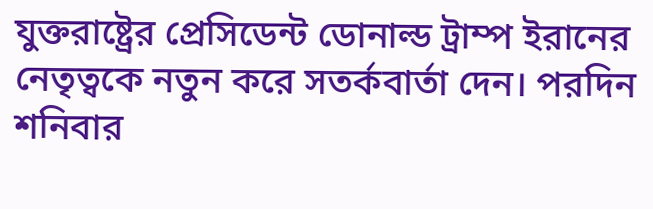যুক্তরাষ্ট্রের প্রেসিডেন্ট ডোনাল্ড ট্রাম্প ইরানের নেতৃত্বকে নতুন করে সতর্কবার্তা দেন। পরদিন শনিবার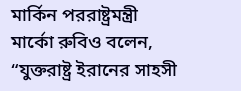মার্কিন পররাষ্ট্রমন্ত্রী মার্কো রুবিও বলেন, “যুক্তরাষ্ট্র ইরানের সাহসী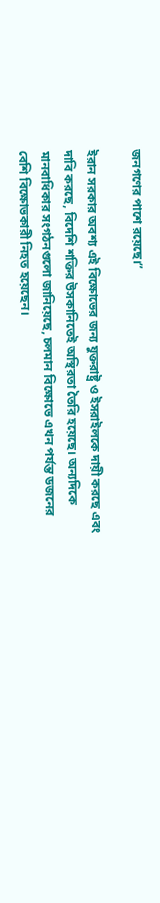জনগণের পাশে রয়েছে।”

ইরান সরকার অবশ্য এই বিক্ষোভের জন্য যুক্তরাষ্ট্র ও ইসরাইলকে দায়ী করছে এবং দাবি করছে, বিদেশি শক্তির উসকানিতেই অস্থিরতা তৈরি হয়েছে। অন্যদিকে মানবাধিকার সংগঠনগুলো জানিয়েছে, চলমান বিক্ষোভে এখন পর্যন্ত ডজনের বেশি বিক্ষোভকারী নিহত হয়েছেন।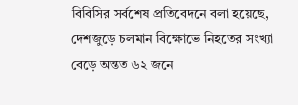বিবিসির সর্বশেষ প্রতিবেদনে বলা হয়েছে, দেশজুড়ে চলমান বিক্ষোভে নিহতের সংখ্যা বেড়ে অন্তত ৬২ জনে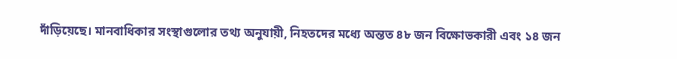দাঁড়িয়েছে। মানবাধিকার সংস্থাগুলোর তথ্য অনুযায়ী, নিহতদের মধ্যে অন্তত ৪৮ জন বিক্ষোভকারী এবং ১৪ জন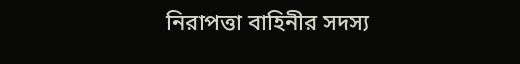নিরাপত্তা বাহিনীর সদস্য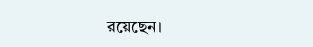রয়েছেন।